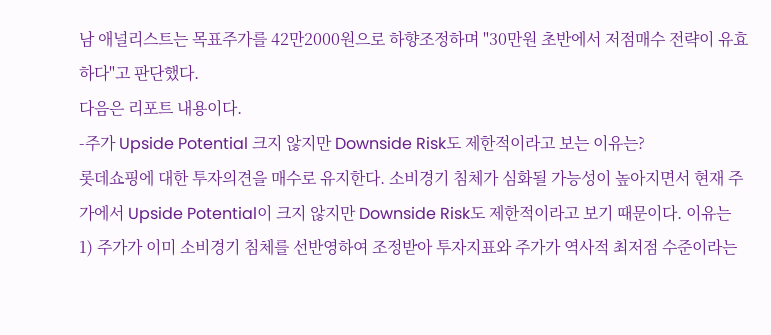남 애널리스트는 목표주가를 42만2000원으로 하향조정하며 "30만원 초반에서 저점매수 전략이 유효하다"고 판단했다.
다음은 리포트 내용이다.
-주가 Upside Potential 크지 않지만 Downside Risk도 제한적이라고 보는 이유는?
롯데쇼핑에 대한 투자의견을 매수로 유지한다. 소비경기 침체가 심화될 가능성이 높아지면서 현재 주가에서 Upside Potential이 크지 않지만 Downside Risk도 제한적이라고 보기 때문이다. 이유는 1) 주가가 이미 소비경기 침체를 선반영하여 조정받아 투자지표와 주가가 역사적 최저점 수준이라는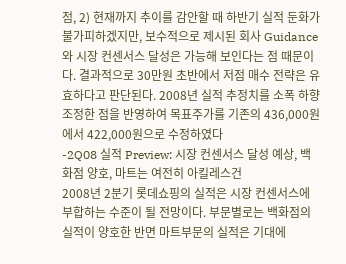점, 2) 현재까지 추이를 감안할 때 하반기 실적 둔화가 불가피하겠지만, 보수적으로 제시된 회사 Guidance와 시장 컨센서스 달성은 가능해 보인다는 점 때문이다. 결과적으로 30만원 초반에서 저점 매수 전략은 유효하다고 판단된다. 2008년 실적 추정치를 소폭 하향 조정한 점을 반영하여 목표주가를 기존의 436,000원에서 422,000원으로 수정하였다
-2Q08 실적 Preview: 시장 컨센서스 달성 예상, 백화점 양호, 마트는 여전히 아킬레스건
2008년 2분기 롯데쇼핑의 실적은 시장 컨센서스에 부합하는 수준이 될 전망이다. 부문별로는 백화점의 실적이 양호한 반면 마트부문의 실적은 기대에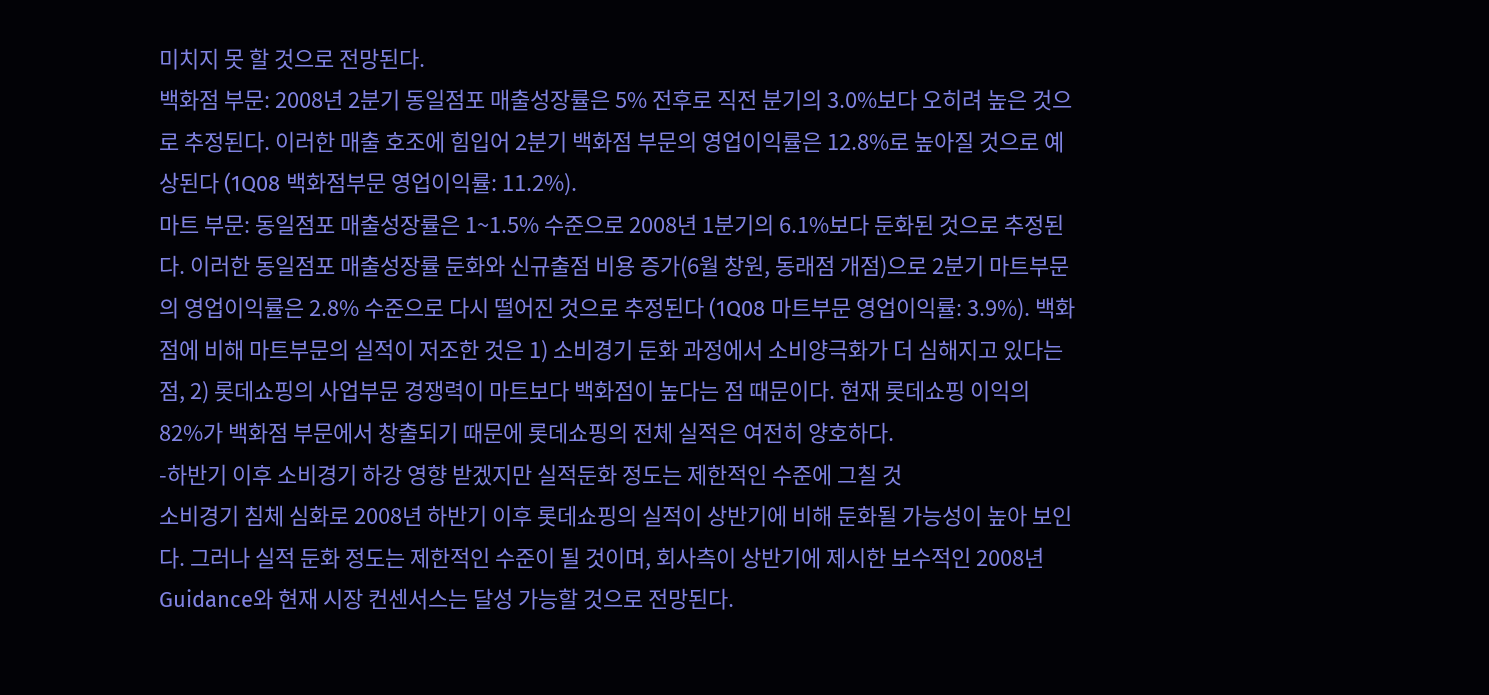미치지 못 할 것으로 전망된다.
백화점 부문: 2008년 2분기 동일점포 매출성장률은 5% 전후로 직전 분기의 3.0%보다 오히려 높은 것으로 추정된다. 이러한 매출 호조에 힘입어 2분기 백화점 부문의 영업이익률은 12.8%로 높아질 것으로 예상된다 (1Q08 백화점부문 영업이익률: 11.2%).
마트 부문: 동일점포 매출성장률은 1~1.5% 수준으로 2008년 1분기의 6.1%보다 둔화된 것으로 추정된다. 이러한 동일점포 매출성장률 둔화와 신규출점 비용 증가(6월 창원, 동래점 개점)으로 2분기 마트부문의 영업이익률은 2.8% 수준으로 다시 떨어진 것으로 추정된다 (1Q08 마트부문 영업이익률: 3.9%). 백화점에 비해 마트부문의 실적이 저조한 것은 1) 소비경기 둔화 과정에서 소비양극화가 더 심해지고 있다는 점, 2) 롯데쇼핑의 사업부문 경쟁력이 마트보다 백화점이 높다는 점 때문이다. 현재 롯데쇼핑 이익의 82%가 백화점 부문에서 창출되기 때문에 롯데쇼핑의 전체 실적은 여전히 양호하다.
-하반기 이후 소비경기 하강 영향 받겠지만 실적둔화 정도는 제한적인 수준에 그칠 것
소비경기 침체 심화로 2008년 하반기 이후 롯데쇼핑의 실적이 상반기에 비해 둔화될 가능성이 높아 보인다. 그러나 실적 둔화 정도는 제한적인 수준이 될 것이며, 회사측이 상반기에 제시한 보수적인 2008년 Guidance와 현재 시장 컨센서스는 달성 가능할 것으로 전망된다.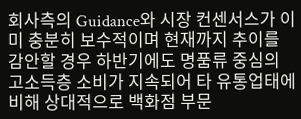회사측의 Guidance와 시장 컨센서스가 이미 충분히 보수적이며 현재까지 추이를 감안할 경우 하반기에도 명품류 중심의 고소득층 소비가 지속되어 타 유통업태에 비해 상대적으로 백화점 부문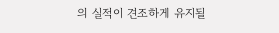의 실적이 견조하게 유지될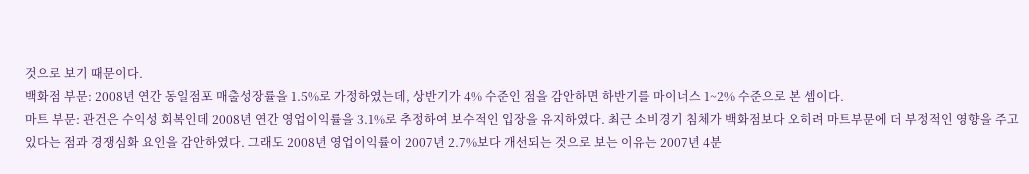것으로 보기 때문이다.
백화점 부문: 2008년 연간 동일점포 매출성장률을 1.5%로 가정하였는데, 상반기가 4% 수준인 점을 감안하면 하반기를 마이너스 1~2% 수준으로 본 셈이다.
마트 부문: 관건은 수익성 회복인데 2008년 연간 영업이익률을 3.1%로 추정하여 보수적인 입장을 유지하였다. 최근 소비경기 침체가 백화점보다 오히려 마트부문에 더 부정적인 영향을 주고 있다는 점과 경쟁심화 요인을 감안하였다. 그래도 2008년 영업이익률이 2007년 2.7%보다 개선되는 것으로 보는 이유는 2007년 4분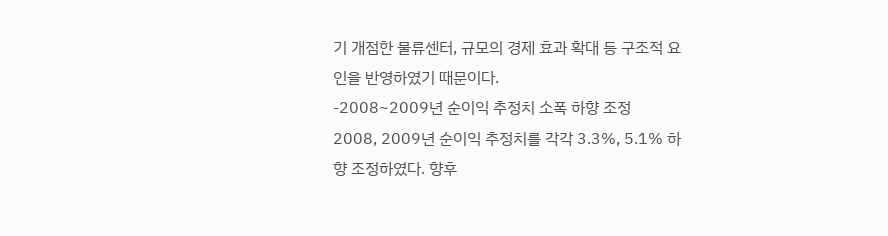기 개점한 물류센터, 규모의 경제 효과 확대 등 구조적 요인을 반영하였기 때문이다.
-2008~2009년 순이익 추정치 소폭 하향 조정
2008, 2009년 순이익 추정치를 각각 3.3%, 5.1% 하향 조정하였다. 향후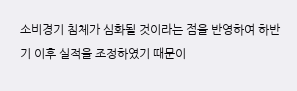소비경기 침체가 심화될 것이라는 점을 반영하여 하반기 이후 실적을 조정하였기 때문이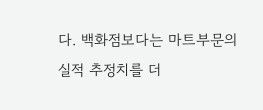다. 백화점보다는 마트부문의 실적 추정치를 더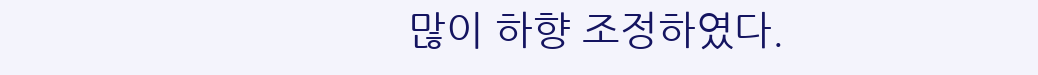많이 하향 조정하였다.